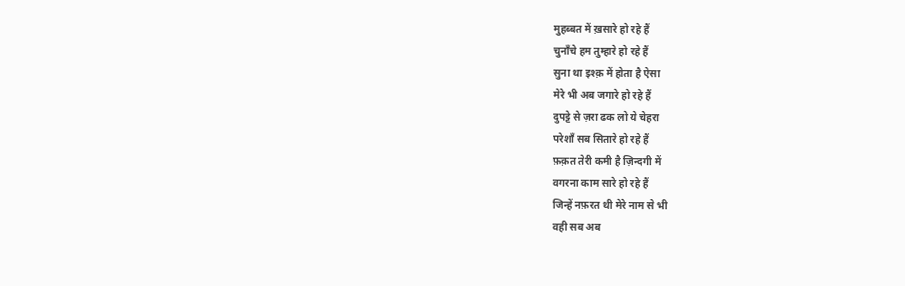मुहब्बत में ख़सारे हो रहे हैं
चुनाँचे हम तुम्हारे हो रहे हैं
सुना था इश्क़ में होता है ऐसा
मेरे भी अब जगारे हो रहे हैं
दुपट्टे से ज़रा ढक लो ये चेहरा
परेशाँ सब सितारे हो रहे हैं
फ़क़त तेरी कमी है ज़िन्दगी में
वगरना काम सारे हो रहे हैं
जिन्हें नफ़रत थी मेरे नाम से भी
वही सब अब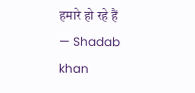हमारे हो रहे हैं
— Shadab khan